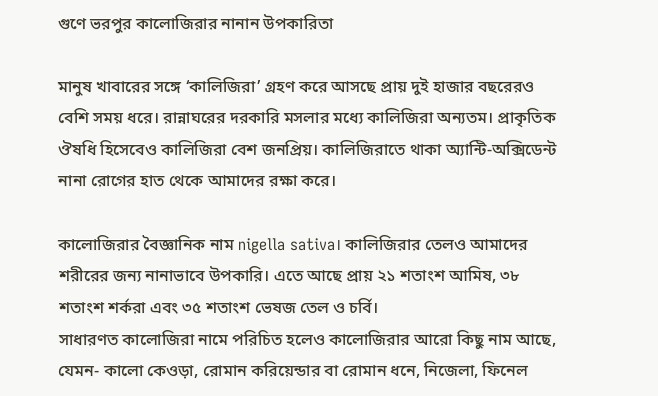গুণে ভরপুর কালোজিরার নানান উপকারিতা

মানুষ খাবারের সঙ্গে ‘কালিজিরা’ গ্রহণ করে আসছে প্রায় দুই হাজার বছরেরও বেশি সময় ধরে। রান্নাঘরের দরকারি মসলার মধ্যে কালিজিরা অন্যতম। প্রাকৃতিক ঔষধি হিসেবেও কালিজিরা বেশ জনপ্রিয়। কালিজিরাতে থাকা অ্যান্টি-অক্সিডেন্ট নানা রোগের হাত থেকে আমাদের রক্ষা করে।

কালোজিরার বৈজ্ঞানিক নাম nigella sativa। কালিজিরার তেলও আমাদের শরীরের জন্য নানাভাবে উপকারি। এতে আছে প্রায় ২১ শতাংশ আমিষ, ৩৮ শতাংশ শর্করা এবং ৩৫ শতাংশ ভেষজ তেল ও চর্বি।
সাধারণত কালোজিরা নামে পরিচিত হলেও কালোজিরার আরো কিছু নাম আছে, যেমন- কালো কেওড়া, রোমান করিয়েন্ডার বা রোমান ধনে, নিজেলা, ফিনেল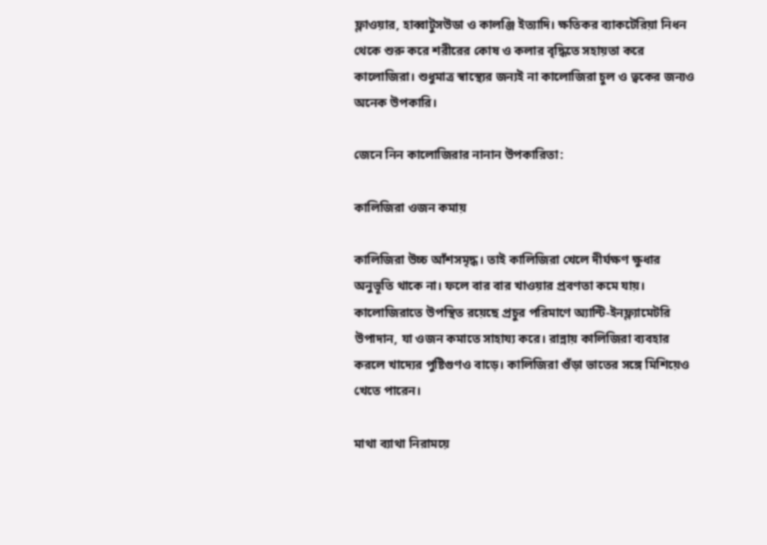ফ্লাওয়ার, হাব্বাটুসউডা ও কালঞ্জি ইত্যাদি। ক্ষতিকর ব্যাকটেরিয়া নিধন থেকে শুরু করে শরীরের কোষ ও কলার বৃদ্ধিতে সহায়তা করে কালোজিরা। শুধুমাত্র স্বাস্থ্যের জন্যই না কালোজিরা চুল ও ত্বকের জন্যও অনেক উপকারি।

জেনে নিন কালোজিরার নানান উপকারিতা:

কালিজিরা ওজন কমায়

কালিজিরা উচ্চ আঁশসমৃদ্ধ। তাই কালিজিরা খেলে দীর্ঘক্ষণ ক্ষুধার অনুভূতি থাকে না। ফলে বার বার খাওয়ার প্রবণতা কমে যায়। কালোজিরাতে উপস্থিত রয়েছে প্রচুর পরিমাণে অ্যান্টি-ইনফ্ল্যামেটরি উপাদান, যা ওজন কমাতে সাহায্য করে। রান্নায় কালিজিরা ব্যবহার করলে খাদ্যের পুষ্টিগুণও বাড়ে। কালিজিরা গুঁড়া ভাতের সঙ্গে মিশিয়েও খেতে পারেন।

মাথা ব্যাথা নিরাময়ে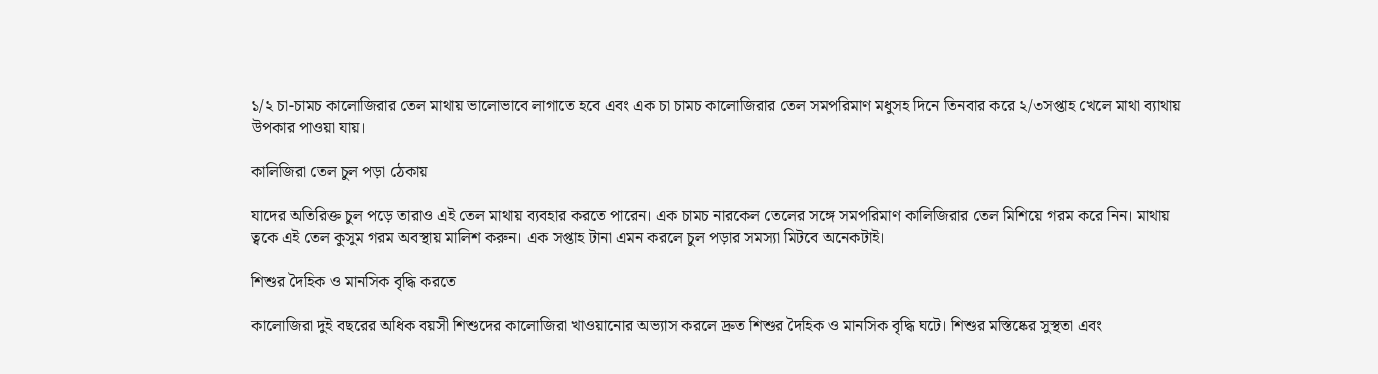১/২ চা-চামচ কালোজিরার তেল মাথায় ভালোভাবে লাগাতে হবে এবং এক চা চামচ কালোজিরার তেল সমপরিমাণ মধুসহ দিনে তিনবার করে ২/৩সপ্তাহ খেলে মাথা ব্যাথায় উপকার পাওয়া যায়।

কালিজিরা তেল চুল পড়া ঠেকায়

যাদের অতিরিক্ত চুল পড়ে তারাও এই তেল মাথায় ব্যবহার করতে পারেন। এক চামচ নারকেল তেলের সঙ্গে সমপরিমাণ কালিজিরার তেল মিশিয়ে গরম করে নিন। মাথায় ত্বকে এই তেল কুসুম গরম অবস্থায় মালিশ করুন। এক সপ্তাহ টানা এমন করলে চুল পড়ার সমস্যা মিটবে অনেকটাই।

শিশুর দৈহিক ও মানসিক বৃদ্ধি করতে

কালোজিরা দুই বছরের অধিক বয়সী শিশুদের কালোজিরা খাওয়ানোর অভ্যাস করলে দ্রুত শিশুর দৈহিক ও মানসিক বৃদ্ধি ঘটে। শিশুর মস্তিষ্কের সুস্থতা এবং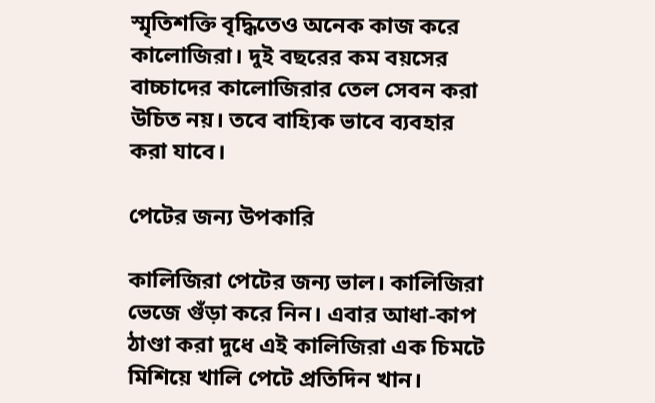স্মৃতিশক্তি বৃদ্ধিতেও অনেক কাজ করে কালোজিরা। দুই বছরের কম বয়সের বাচ্চাদের কালোজিরার তেল সেবন করা উচিত নয়। তবে বাহ্যিক ভাবে ব্যবহার করা যাবে।

পেটের জন্য উপকারি

কালিজিরা পেটের জন্য ভাল। কালিজিরা ভেজে গুঁড়া করে নিন। এবার আধা-কাপ ঠাণ্ডা করা দুধে এই কালিজিরা এক চিমটে মিশিয়ে খালি পেটে প্রতিদিন খান।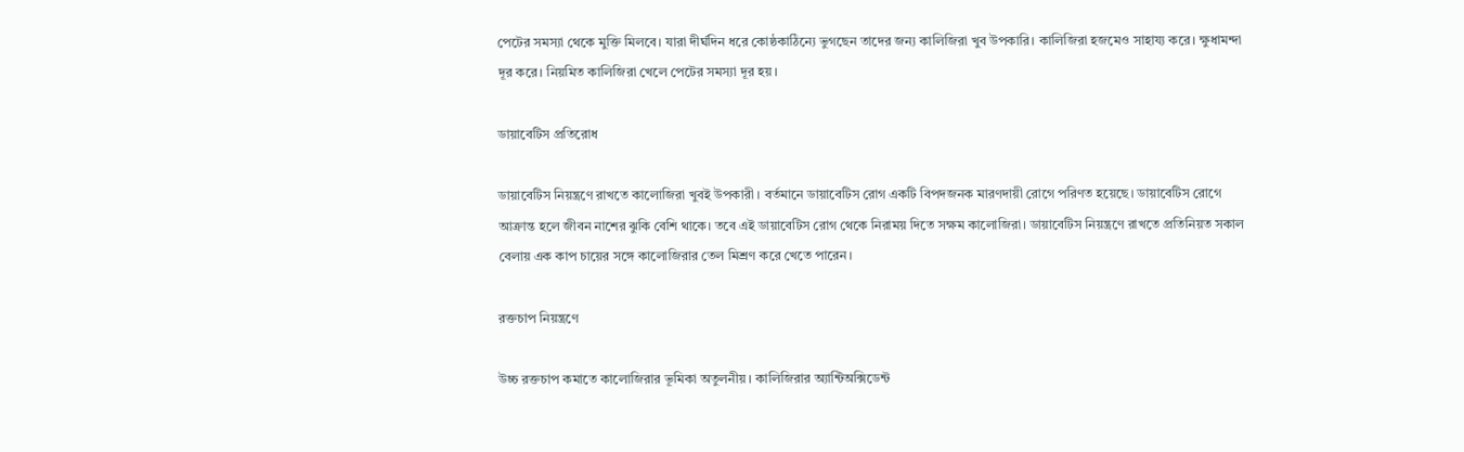পেটের সমস্যা থেকে মুক্তি মিলবে। যারা দীর্ঘদিন ধরে কোষ্ঠকাঠিন্যে ভুগছেন তাদের জন্য কালিজিরা খুব উপকারি। কালিজিরা হজমেও সাহায্য করে। ক্ষুধামন্দা দূর করে। নিয়মিত কালিজিরা খেলে পেটের সমস্যা দূর হয়।

ডায়াবেটিস প্রতিরোধ

ডায়াবেটিস নিয়ন্ত্রণে রাখতে কালোজিরা খুবই উপকারী। বর্তমানে ডায়াবেটিস রোগ একটি বিপদজনক মারণদায়ী রোগে পরিণত হয়েছে। ডায়াবেটিস রোগে আক্রান্ত হলে জীবন নাশের ঝুকি বেশি থাকে। তবে এই ডায়াবেটিস রোগ থেকে নিরাময় দিতে সক্ষম কালোজিরা। ডায়াবেটিস নিয়ন্ত্রণে রাখতে প্রতিনিয়ত সকাল বেলায় এক কাপ চায়ের সঙ্গে কালোজিরার তেল মিশ্রণ করে খেতে পারেন।

রক্তচাপ নিয়ন্ত্রণে

উচ্চ রক্তচাপ কমাতে কালোজিরার ভূমিকা অতুলনীয়। কালিজিরার অ্যান্টিঅক্সিডেন্ট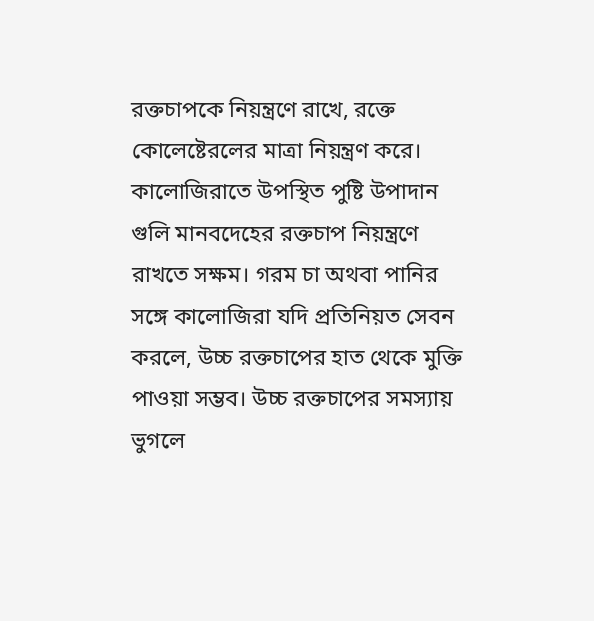রক্তচাপকে নিয়ন্ত্রণে রাখে, রক্তে কোলেষ্টেরলের মাত্রা নিয়ন্ত্রণ করে। কালোজিরাতে উপস্থিত পুষ্টি উপাদান গুলি মানবদেহের রক্তচাপ নিয়ন্ত্রণে রাখতে সক্ষম। গরম চা অথবা পানির সঙ্গে কালোজিরা যদি প্রতিনিয়ত সেবন করলে, উচ্চ রক্তচাপের হাত থেকে মুক্তি পাওয়া সম্ভব। উচ্চ রক্তচাপের সমস্যায় ভুগলে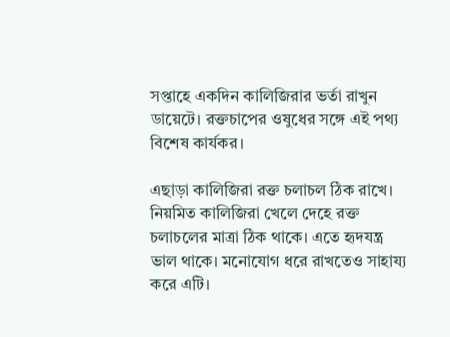সপ্তাহে একদিন কালিজিরার ভর্তা রাখুন ডায়েটে। রক্তচাপের ওষুধের সঙ্গে এই পথ্য বিশেষ কার্যকর।

এছাড়া কালিজিরা রক্ত চলাচল ঠিক রাখে। নিয়মিত কালিজিরা খেলে দেহে রক্ত চলাচলের মাত্রা ঠিক থাকে। এতে হৃদযন্ত্র ভাল থাকে। মনোযোগ ধরে রাখতেও সাহায্য করে এটি।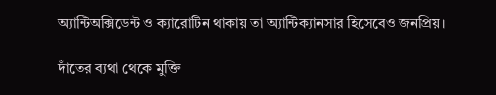অ্যান্টিঅক্সিডেন্ট ও ক্যারোটিন থাকায় তা অ্যান্টিক্যানসার হিসেবেও জনপ্রিয়।

দাঁতের ব্যথা থেকে মুক্তি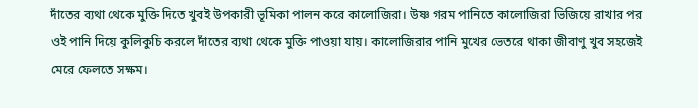দাঁতের ব্যথা থেকে মুক্তি দিতে খুবই উপকারী ভূমিকা পালন করে কালোজিরা। উষ্ণ গরম পানিতে কালোজিরা ভিজিয়ে রাখার পর ওই পানি দিয়ে কুলিকুচি করলে দাঁতের ব্যথা থেকে মুক্তি পাওয়া যায়। কালোজিরার পানি মুখের ভেতরে থাকা জীবাণু খুব সহজেই মেরে ফেলতে সক্ষম।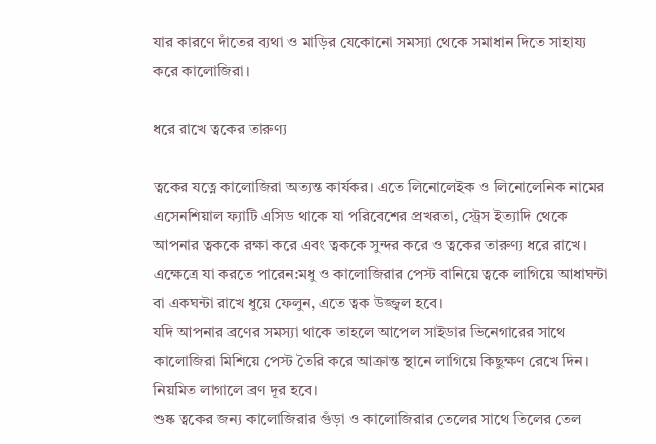যার কারণে দাঁতের ব্যথা ও মাড়ির যেকোনো সমস্যা থেকে সমাধান দিতে সাহায্য করে কালোজিরা।

ধরে রাখে ত্বকের তারুণ্য

ত্বকের যত্নে কালোজিরা অত্যন্ত কার্যকর। এতে লিনোলেইক ও লিনোলেনিক নামের এসেনশিয়াল ফ্যাটি এসিড থাকে যা পরিবেশের প্রখরতা, স্ট্রেস ইত্যাদি থেকে আপনার ত্বককে রক্ষা করে এবং ত্বককে সুন্দর করে ও ত্বকের তারুণ্য ধরে রাখে। এক্ষেত্রে যা করতে পারেন:মধু ও কালোজিরার পেস্ট বানিয়ে ত্বকে লাগিয়ে আধাঘন্টা বা একঘন্টা রাখে ধুয়ে ফেলুন, এতে ত্বক উজ্জ্বল হবে।
যদি আপনার ব্রণের সমস্যা থাকে তাহলে আপেল সাইডার ভিনেগারের সাথে কালোজিরা মিশিয়ে পেস্ট তৈরি করে আক্রান্ত স্থানে লাগিয়ে কিছুক্ষণ রেখে দিন। নিয়মিত লাগালে ব্রণ দূর হবে।
শুষ্ক ত্বকের জন্য কালোজিরার গুঁড়া ও কালোজিরার তেলের সাথে তিলের তেল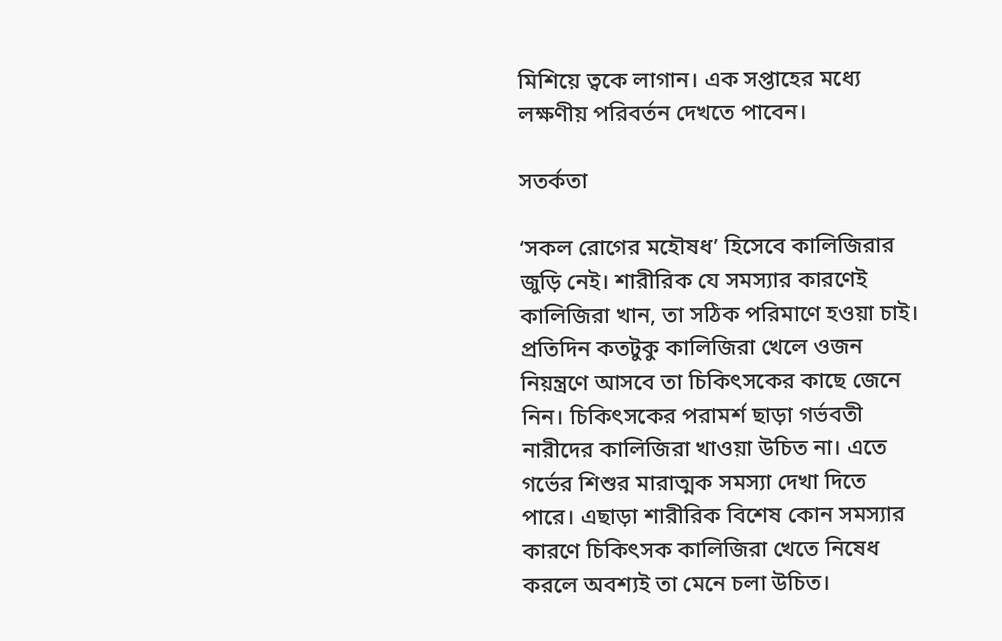মিশিয়ে ত্বকে লাগান। এক সপ্তাহের মধ্যে লক্ষণীয় পরিবর্তন দেখতে পাবেন।

সতর্কতা

‘সকল রোগের মহৌষধ’ হিসেবে কালিজিরার জুড়ি নেই। শারীরিক যে সমস্যার কারণেই কালিজিরা খান, তা সঠিক পরিমাণে হওয়া চাই। প্রতিদিন কতটুকু কালিজিরা খেলে ওজন নিয়ন্ত্রণে আসবে তা চিকিৎসকের কাছে জেনে নিন। চিকিৎসকের পরামর্শ ছাড়া গর্ভবতী নারীদের কালিজিরা খাওয়া উচিত না। এতে গর্ভের শিশুর মারাত্মক সমস্যা দেখা দিতে পারে। এছাড়া শারীরিক বিশেষ কোন সমস্যার কারণে চিকিৎসক কালিজিরা খেতে নিষেধ করলে অবশ্যই তা মেনে চলা উচিত।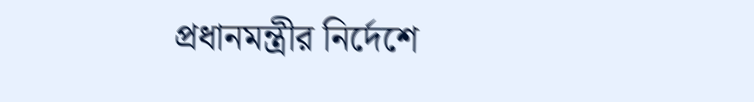প্রধানমন্ত্রীর নির্দেশে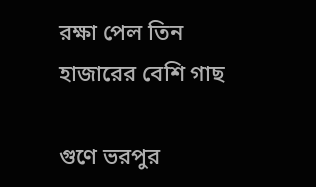রক্ষা পেল তিন হাজারের বেশি গাছ

গুণে ভরপুর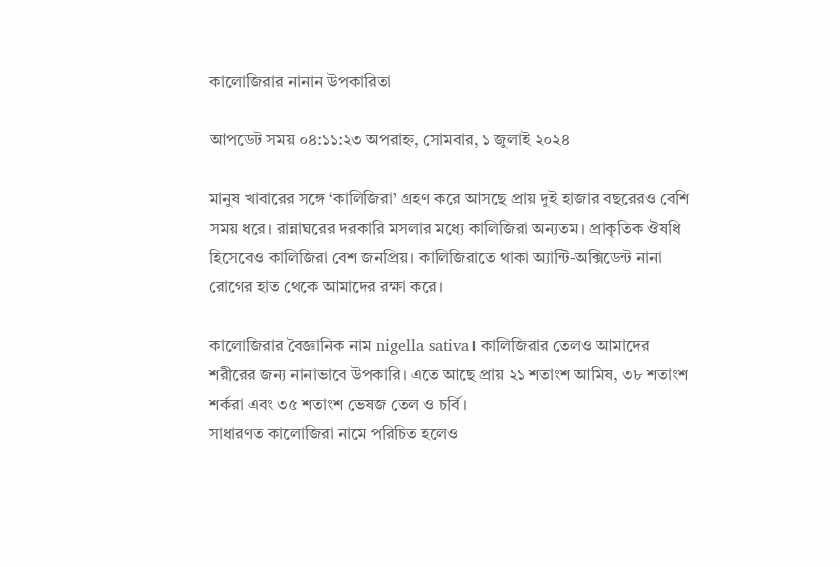কালোজিরার নানান উপকারিতা

আপডেট সময় ০৪:১১:২৩ অপরাহ্ন, সোমবার, ১ জুলাই ২০২৪

মানুষ খাবারের সঙ্গে ‘কালিজিরা’ গ্রহণ করে আসছে প্রায় দুই হাজার বছরেরও বেশি সময় ধরে। রান্নাঘরের দরকারি মসলার মধ্যে কালিজিরা অন্যতম। প্রাকৃতিক ঔষধি হিসেবেও কালিজিরা বেশ জনপ্রিয়। কালিজিরাতে থাকা অ্যান্টি-অক্সিডেন্ট নানা রোগের হাত থেকে আমাদের রক্ষা করে।

কালোজিরার বৈজ্ঞানিক নাম nigella sativa। কালিজিরার তেলও আমাদের শরীরের জন্য নানাভাবে উপকারি। এতে আছে প্রায় ২১ শতাংশ আমিষ, ৩৮ শতাংশ শর্করা এবং ৩৫ শতাংশ ভেষজ তেল ও চর্বি।
সাধারণত কালোজিরা নামে পরিচিত হলেও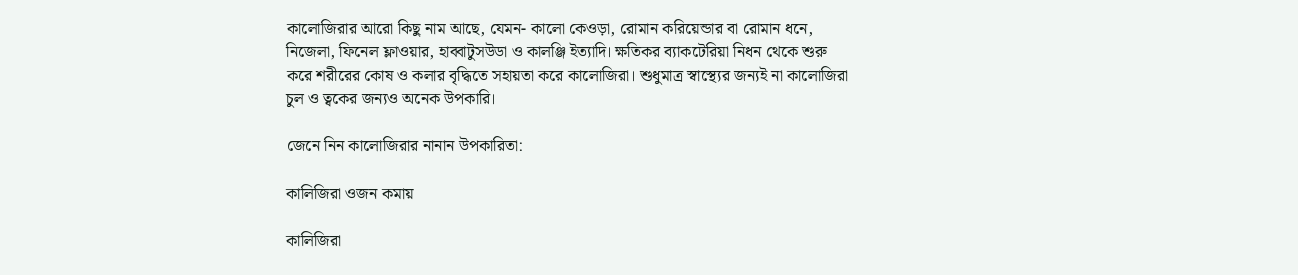কালোজিরার আরো কিছু নাম আছে, যেমন- কালো কেওড়া, রোমান করিয়েন্ডার বা রোমান ধনে, নিজেলা, ফিনেল ফ্লাওয়ার, হাব্বাটুসউডা ও কালঞ্জি ইত্যাদি। ক্ষতিকর ব্যাকটেরিয়া নিধন থেকে শুরু করে শরীরের কোষ ও কলার বৃদ্ধিতে সহায়তা করে কালোজিরা। শুধুমাত্র স্বাস্থ্যের জন্যই না কালোজিরা চুল ও ত্বকের জন্যও অনেক উপকারি।

জেনে নিন কালোজিরার নানান উপকারিতা:

কালিজিরা ওজন কমায়

কালিজিরা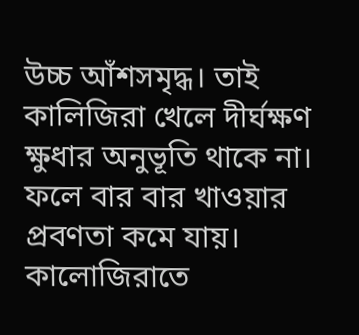উচ্চ আঁশসমৃদ্ধ। তাই কালিজিরা খেলে দীর্ঘক্ষণ ক্ষুধার অনুভূতি থাকে না। ফলে বার বার খাওয়ার প্রবণতা কমে যায়। কালোজিরাতে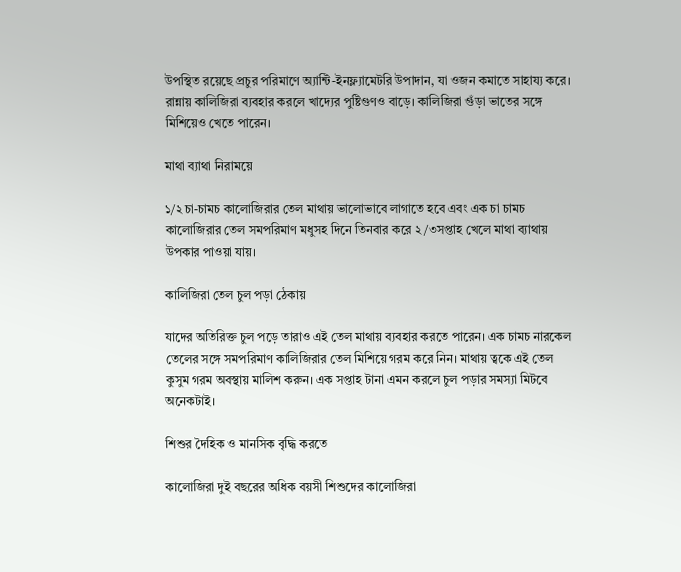উপস্থিত রয়েছে প্রচুর পরিমাণে অ্যান্টি-ইনফ্ল্যামেটরি উপাদান, যা ওজন কমাতে সাহায্য করে। রান্নায় কালিজিরা ব্যবহার করলে খাদ্যের পুষ্টিগুণও বাড়ে। কালিজিরা গুঁড়া ভাতের সঙ্গে মিশিয়েও খেতে পারেন।

মাথা ব্যাথা নিরাময়ে

১/২ চা-চামচ কালোজিরার তেল মাথায় ভালোভাবে লাগাতে হবে এবং এক চা চামচ কালোজিরার তেল সমপরিমাণ মধুসহ দিনে তিনবার করে ২/৩সপ্তাহ খেলে মাথা ব্যাথায় উপকার পাওয়া যায়।

কালিজিরা তেল চুল পড়া ঠেকায়

যাদের অতিরিক্ত চুল পড়ে তারাও এই তেল মাথায় ব্যবহার করতে পারেন। এক চামচ নারকেল তেলের সঙ্গে সমপরিমাণ কালিজিরার তেল মিশিয়ে গরম করে নিন। মাথায় ত্বকে এই তেল কুসুম গরম অবস্থায় মালিশ করুন। এক সপ্তাহ টানা এমন করলে চুল পড়ার সমস্যা মিটবে অনেকটাই।

শিশুর দৈহিক ও মানসিক বৃদ্ধি করতে

কালোজিরা দুই বছরের অধিক বয়সী শিশুদের কালোজিরা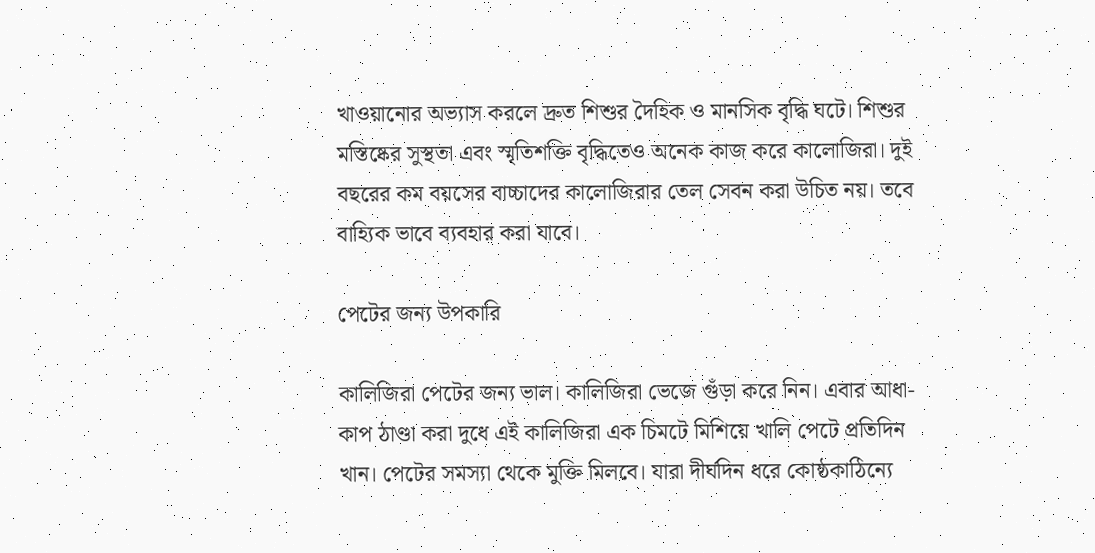খাওয়ানোর অভ্যাস করলে দ্রুত শিশুর দৈহিক ও মানসিক বৃদ্ধি ঘটে। শিশুর মস্তিষ্কের সুস্থতা এবং স্মৃতিশক্তি বৃদ্ধিতেও অনেক কাজ করে কালোজিরা। দুই বছরের কম বয়সের বাচ্চাদের কালোজিরার তেল সেবন করা উচিত নয়। তবে বাহ্যিক ভাবে ব্যবহার করা যাবে।

পেটের জন্য উপকারি

কালিজিরা পেটের জন্য ভাল। কালিজিরা ভেজে গুঁড়া করে নিন। এবার আধা-কাপ ঠাণ্ডা করা দুধে এই কালিজিরা এক চিমটে মিশিয়ে খালি পেটে প্রতিদিন খান। পেটের সমস্যা থেকে মুক্তি মিলবে। যারা দীর্ঘদিন ধরে কোষ্ঠকাঠিন্যে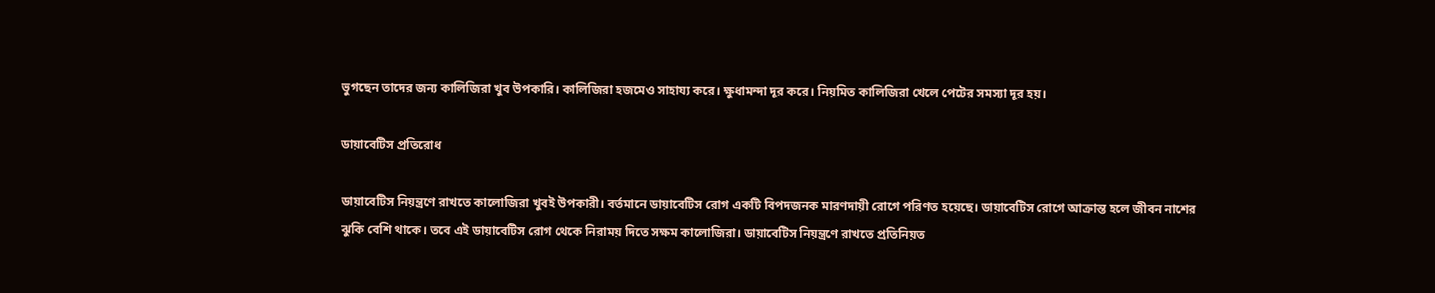ভুগছেন তাদের জন্য কালিজিরা খুব উপকারি। কালিজিরা হজমেও সাহায্য করে। ক্ষুধামন্দা দূর করে। নিয়মিত কালিজিরা খেলে পেটের সমস্যা দূর হয়।

ডায়াবেটিস প্রতিরোধ

ডায়াবেটিস নিয়ন্ত্রণে রাখতে কালোজিরা খুবই উপকারী। বর্তমানে ডায়াবেটিস রোগ একটি বিপদজনক মারণদায়ী রোগে পরিণত হয়েছে। ডায়াবেটিস রোগে আক্রান্ত হলে জীবন নাশের ঝুকি বেশি থাকে। তবে এই ডায়াবেটিস রোগ থেকে নিরাময় দিতে সক্ষম কালোজিরা। ডায়াবেটিস নিয়ন্ত্রণে রাখতে প্রতিনিয়ত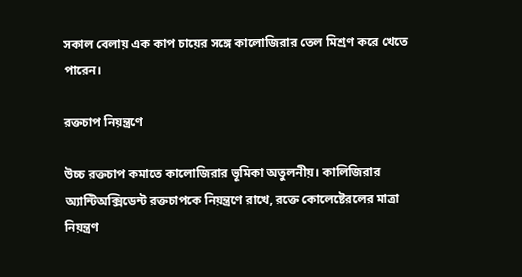সকাল বেলায় এক কাপ চায়ের সঙ্গে কালোজিরার তেল মিশ্রণ করে খেতে পারেন।

রক্তচাপ নিয়ন্ত্রণে

উচ্চ রক্তচাপ কমাতে কালোজিরার ভূমিকা অতুলনীয়। কালিজিরার অ্যান্টিঅক্সিডেন্ট রক্তচাপকে নিয়ন্ত্রণে রাখে, রক্তে কোলেষ্টেরলের মাত্রা নিয়ন্ত্রণ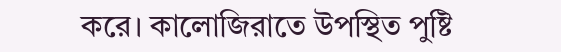করে। কালোজিরাতে উপস্থিত পুষ্টি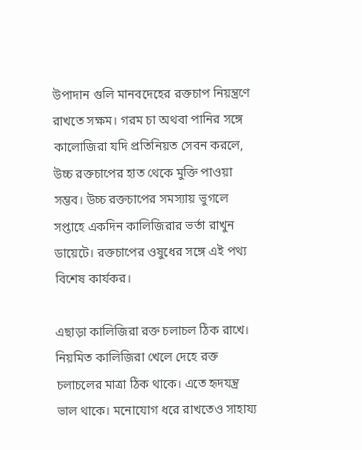উপাদান গুলি মানবদেহের রক্তচাপ নিয়ন্ত্রণে রাখতে সক্ষম। গরম চা অথবা পানির সঙ্গে কালোজিরা যদি প্রতিনিয়ত সেবন করলে, উচ্চ রক্তচাপের হাত থেকে মুক্তি পাওয়া সম্ভব। উচ্চ রক্তচাপের সমস্যায় ভুগলে সপ্তাহে একদিন কালিজিরার ভর্তা রাখুন ডায়েটে। রক্তচাপের ওষুধের সঙ্গে এই পথ্য বিশেষ কার্যকর।

এছাড়া কালিজিরা রক্ত চলাচল ঠিক রাখে। নিয়মিত কালিজিরা খেলে দেহে রক্ত চলাচলের মাত্রা ঠিক থাকে। এতে হৃদযন্ত্র ভাল থাকে। মনোযোগ ধরে রাখতেও সাহায্য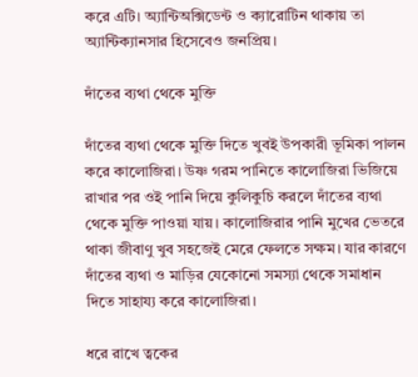করে এটি। অ্যান্টিঅক্সিডেন্ট ও ক্যারোটিন থাকায় তা অ্যান্টিক্যানসার হিসেবেও জনপ্রিয়।

দাঁতের ব্যথা থেকে মুক্তি

দাঁতের ব্যথা থেকে মুক্তি দিতে খুবই উপকারী ভূমিকা পালন করে কালোজিরা। উষ্ণ গরম পানিতে কালোজিরা ভিজিয়ে রাখার পর ওই পানি দিয়ে কুলিকুচি করলে দাঁতের ব্যথা থেকে মুক্তি পাওয়া যায়। কালোজিরার পানি মুখের ভেতরে থাকা জীবাণু খুব সহজেই মেরে ফেলতে সক্ষম। যার কারণে দাঁতের ব্যথা ও মাড়ির যেকোনো সমস্যা থেকে সমাধান দিতে সাহায্য করে কালোজিরা।

ধরে রাখে ত্বকের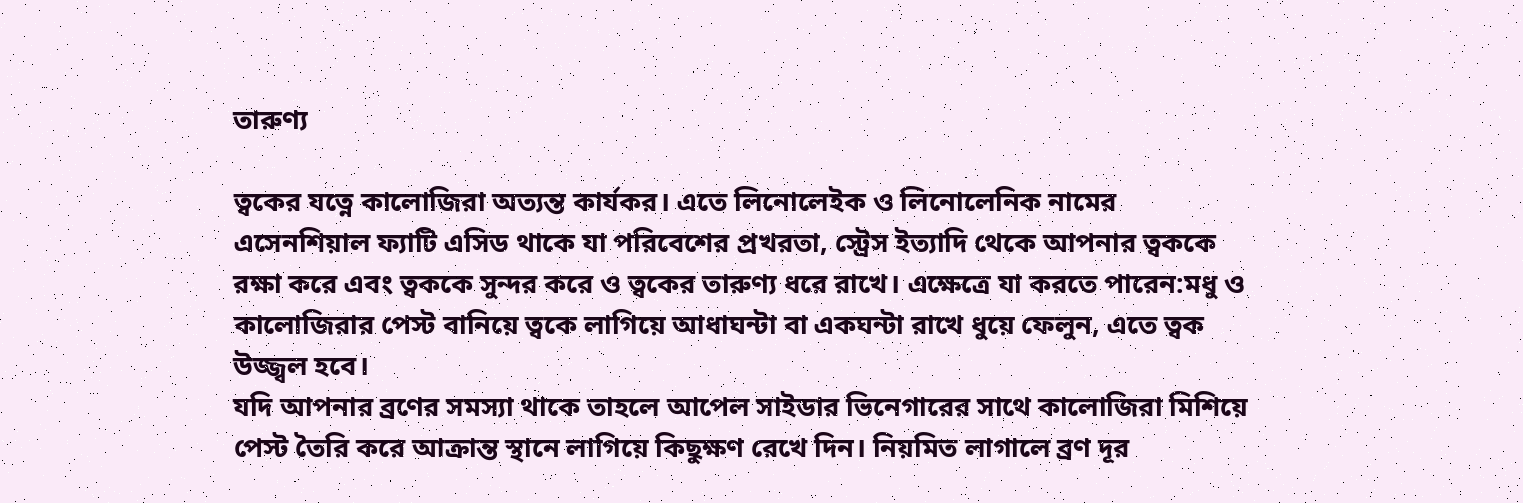তারুণ্য

ত্বকের যত্নে কালোজিরা অত্যন্ত কার্যকর। এতে লিনোলেইক ও লিনোলেনিক নামের এসেনশিয়াল ফ্যাটি এসিড থাকে যা পরিবেশের প্রখরতা, স্ট্রেস ইত্যাদি থেকে আপনার ত্বককে রক্ষা করে এবং ত্বককে সুন্দর করে ও ত্বকের তারুণ্য ধরে রাখে। এক্ষেত্রে যা করতে পারেন:মধু ও কালোজিরার পেস্ট বানিয়ে ত্বকে লাগিয়ে আধাঘন্টা বা একঘন্টা রাখে ধুয়ে ফেলুন, এতে ত্বক উজ্জ্বল হবে।
যদি আপনার ব্রণের সমস্যা থাকে তাহলে আপেল সাইডার ভিনেগারের সাথে কালোজিরা মিশিয়ে পেস্ট তৈরি করে আক্রান্ত স্থানে লাগিয়ে কিছুক্ষণ রেখে দিন। নিয়মিত লাগালে ব্রণ দূর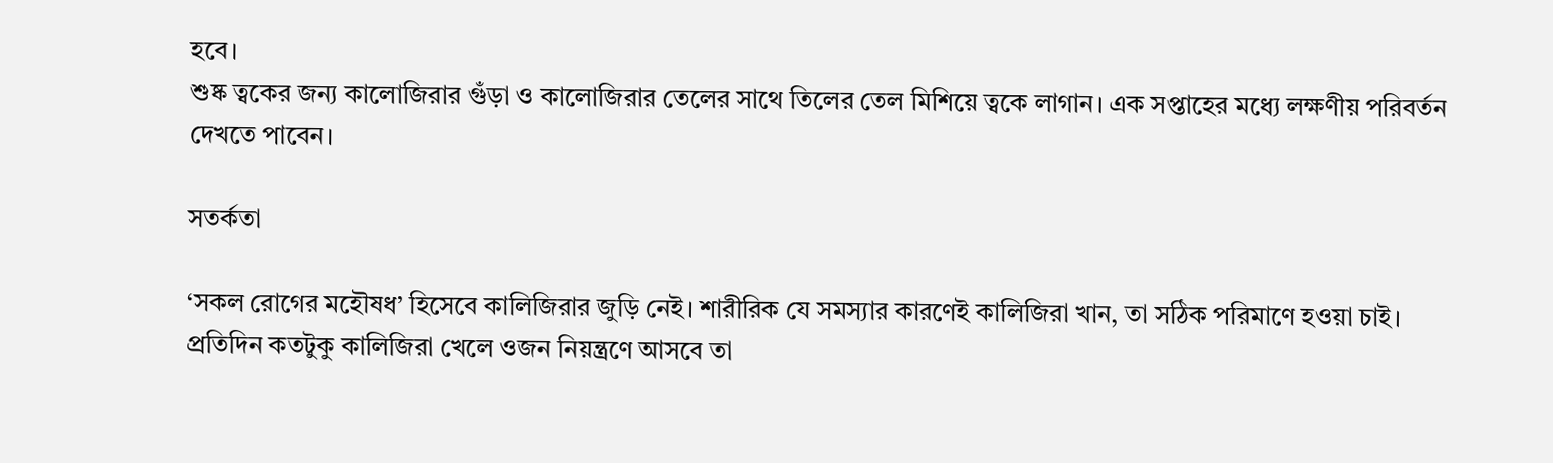হবে।
শুষ্ক ত্বকের জন্য কালোজিরার গুঁড়া ও কালোজিরার তেলের সাথে তিলের তেল মিশিয়ে ত্বকে লাগান। এক সপ্তাহের মধ্যে লক্ষণীয় পরিবর্তন দেখতে পাবেন।

সতর্কতা

‘সকল রোগের মহৌষধ’ হিসেবে কালিজিরার জুড়ি নেই। শারীরিক যে সমস্যার কারণেই কালিজিরা খান, তা সঠিক পরিমাণে হওয়া চাই। প্রতিদিন কতটুকু কালিজিরা খেলে ওজন নিয়ন্ত্রণে আসবে তা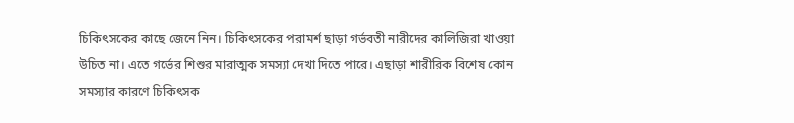চিকিৎসকের কাছে জেনে নিন। চিকিৎসকের পরামর্শ ছাড়া গর্ভবতী নারীদের কালিজিরা খাওয়া উচিত না। এতে গর্ভের শিশুর মারাত্মক সমস্যা দেখা দিতে পারে। এছাড়া শারীরিক বিশেষ কোন সমস্যার কারণে চিকিৎসক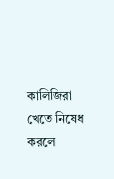কালিজিরা খেতে নিষেধ করলে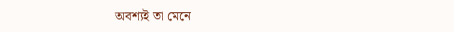অবশ্যই তা মেনে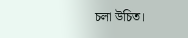চলা উচিত।